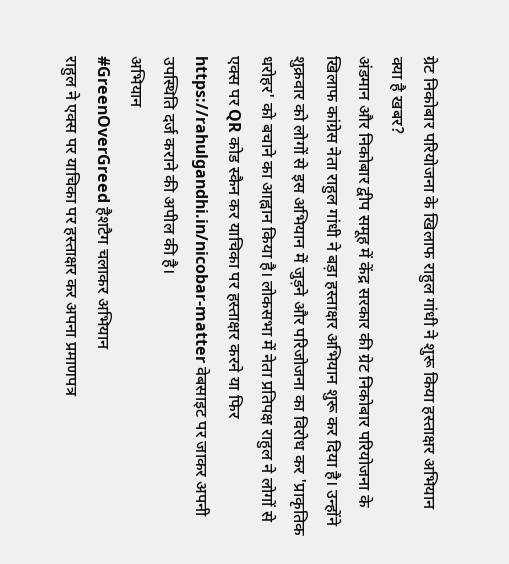ग्रेट निकोबार परियोजना के खिलाफ राहुल गांधी ने शुरू किया हस्ताक्षर अभियान
क्या है खबर?
अंडमान और निकोबार द्वीप समूह में केंद्र सरकार की ग्रेट निकोबार परियोजना के खिलाफ कांग्रेस नेता राहुल गांधी ने बड़ा हस्ताक्षर अभियान शुरू कर दिया है। उन्होंने शुक्रवार को लोगों से इस अभियान में जुड़ने और परिजोजना का विरोध कर 'प्राकृतिक धरोहर' को बचाने का आह्वान किया है। लोकसभा में नेता प्रतिपक्ष राहुल ने लोगों से एक्स पर QR कोड स्कैन कर याचिका पर हस्ताक्षर करने या फिर https://rahulgandhi.in/nicobar-matter वेबसाइट पर जाकर अपनी उपस्थिति दर्ज कराने की अपील की है।
अभियान
#GreenOverGreed हैशटैग चलाकर अभियान
राहुल ने एक्स पर याचिका पर हस्ताक्षर कर अपना प्रमाणपत्र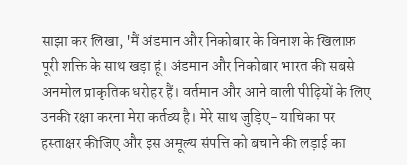साझा कर लिखा, 'मैं अंडमान और निकोबार के विनाश के खिलाफ़ पूरी शक्ति के साथ खड़ा हूं। अंडमान और निकोबार भारत की सबसे अनमोल प्राकृतिक धरोहर हैं। वर्तमान और आने वाली पीढ़ियों के लिए उनकी रक्षा करना मेरा कर्तव्य है। मेरे साथ जुड़िए- याचिका पर हस्ताक्षर कीजिए और इस अमूल्य संपत्ति को बचाने की लड़ाई का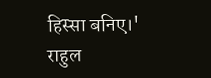हिस्सा बनिए।' राहुल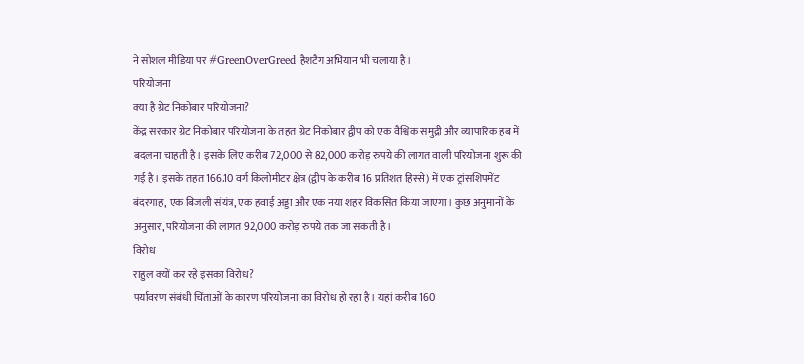ने सोशल मीडिया पर #GreenOverGreed हैशटैग अभियान भी चलाया है।
परियोजना
क्या है ग्रेट निकोबार परियोजना?
केंद्र सरकार ग्रेट निकोबार परियोजना के तहत ग्रेट निकोबार द्वीप को एक वैश्विक समुद्री और व्यापारिक हब में बदलना चाहती है। इसके लिए करीब 72,000 से 82,000 करोड़ रुपये की लागत वाली परियोजना शुरू की गई है। इसके तहत 166.10 वर्ग किलोमीटर क्षेत्र (द्वीप के करीब 16 प्रतिशत हिस्से) में एक ट्रांसशिपमेंट बंदरगाह, एक बिजली संयंत्र, एक हवाई अड्डा और एक नया शहर विकसित किया जाएगा। कुछ अनुमानों के अनुसार, परियोजना की लागत 92,000 करोड़ रुपये तक जा सकती है।
विरोध
राहुल क्यों कर रहे इसका विरोध?
पर्यावरण संबंधी चिंताओं के कारण परियोजना का विरोध हो रहा है। यहां करीब 160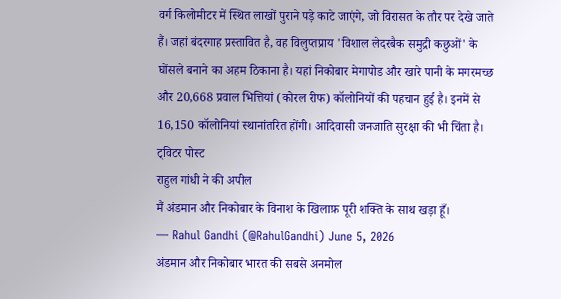वर्ग किलोमीटर में स्थित लाखों पुराने पड़े काटे जाएंगे, जो विरासत के तौर पर देखे जाते हैं। जहां बंदरगाह प्रस्तावित है, वह विलुप्तप्राय 'विशाल लेदरबैक समुद्री कछुओं' के घोंसले बनाने का अहम ठिकाना है। यहां निकोबार मेगापोड और खारे पानी के मगरमच्छ और 20,668 प्रवाल भित्तियां (कोरल रीफ) कॉलोनियों की पहचान हुई है। इनमें से 16,150 कॉलोनियां स्थानांतरित होंगी। आदिवासी जनजाति सुरक्षा की भी चिंता है।
ट्विटर पोस्ट
राहुल गांधी ने की अपील
मैं अंडमान और निकोबार के विनाश के खिलाफ़ पूरी शक्ति के साथ खड़ा हूँ।
— Rahul Gandhi (@RahulGandhi) June 5, 2026
अंडमान और निकोबार भारत की सबसे अनमोल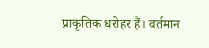प्राकृतिक धरोहर हैं। वर्तमान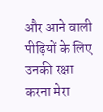और आने वाली पीढ़ियों के लिए उनकी रक्षा करना मेरा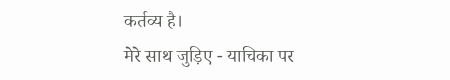कर्तव्य है।
मेरे साथ जुड़िए - याचिका पर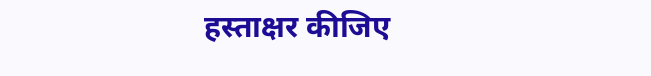हस्ताक्षर कीजिए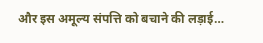और इस अमूल्य संपत्ति को बचाने की लड़ाई…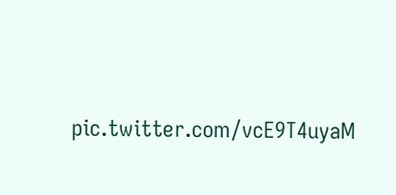pic.twitter.com/vcE9T4uyaM